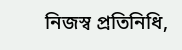নিজস্ব প্রতিনিধি,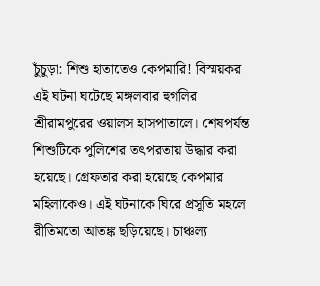চুঁচুড়া: শিশু হাতাতেও কেপমারি! বিস্ময়কর এই ঘটনা ঘটেছে মঙ্গলবার হুগলির শ্রীরামপুরের ওয়ালস হাসপাতালে। শেষপর্যন্ত শিশুটিকে পুলিশের তৎপরতায় উদ্ধার করা হয়েছে। গ্রেফতার করা হয়েছে কেপমার মহিলাকেও। এই ঘটনাকে ঘিরে প্রসূতি মহলে রীতিমতো আতঙ্ক ছড়িয়েছে। চাঞ্চল্য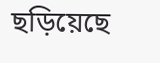ছড়িয়েছে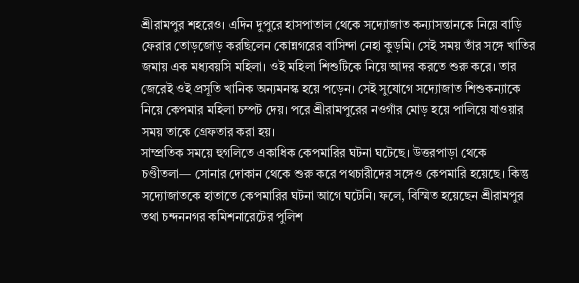শ্রীরামপুর শহরেও। এদিন দুপুরে হাসপাতাল থেকে সদ্যোজাত কন্যাসন্তানকে নিয়ে বাড়ি ফেরার তোড়জোড় করছিলেন কোন্নগরের বাসিন্দা নেহা কুড়মি। সেই সময় তাঁর সঙ্গে খাতির জমায় এক মধ্যবয়সি মহিলা। ওই মহিলা শিশুটিকে নিয়ে আদর করতে শুরু করে। তার জেরেই ওই প্রসূতি খানিক অন্যমনস্ক হয়ে পড়েন। সেই সুযোগে সদ্যোজাত শিশুকন্যাকে নিয়ে কেপমার মহিলা চম্পট দেয়। পরে শ্রীরামপুরের নওগাঁর মোড় হয়ে পালিয়ে যাওয়ার সময় তাকে গ্রেফতার করা হয়।
সাম্প্রতিক সময়ে হুগলিতে একাধিক কেপমারির ঘটনা ঘটেছে। উত্তরপাড়া থেকে চণ্ডীতলা— সোনার দোকান থেকে শুরু করে পথচারীদের সঙ্গেও কেপমারি হয়েছে। কিন্তু সদ্যোজাতকে হাতাতে কেপমারির ঘটনা আগে ঘটেনি। ফলে, বিস্মিত হয়েছেন শ্রীরামপুর তথা চন্দননগর কমিশনারেটের পুলিশ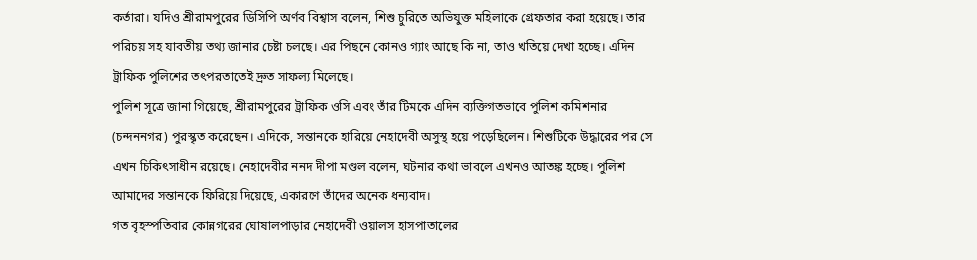কর্তারা। যদিও শ্রীরামপুরের ডিসিপি অর্ণব বিশ্বাস বলেন, শিশু চুরিতে অভিযুক্ত মহিলাকে গ্রেফতার করা হয়েছে। তার পরিচয় সহ যাবতীয় তথ্য জানার চেষ্টা চলছে। এর পিছনে কোনও গ্যাং আছে কি না, তাও খতিয়ে দেখা হচ্ছে। এদিন ট্রাফিক পুলিশের তৎপরতাতেই দ্রুত সাফল্য মিলেছে।
পুলিশ সূত্রে জানা গিয়েছে, শ্রীরামপুরের ট্রাফিক ওসি এবং তাঁর টিমকে এদিন ব্যক্তিগতভাবে পুলিশ কমিশনার (চন্দননগর) পুরস্কৃত করেছেন। এদিকে, সন্তানকে হারিয়ে নেহাদেবী অসুস্থ হয়ে পড়েছিলেন। শিশুটিকে উদ্ধারের পর সে এখন চিকিৎসাধীন রয়েছে। নেহাদেবীর ননদ দীপা মণ্ডল বলেন, ঘটনার কথা ভাবলে এখনও আতঙ্ক হচ্ছে। পুলিশ আমাদের সন্তানকে ফিরিয়ে দিয়েছে, একারণে তাঁদের অনেক ধন্যবাদ।
গত বৃহস্পতিবার কোন্নগরের ঘোষালপাড়ার নেহাদেবী ওয়ালস হাসপাতালের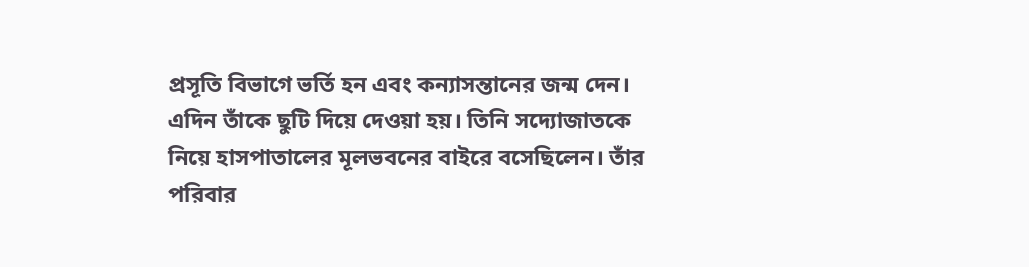প্রসূতি বিভাগে ভর্তি হন এবং কন্যাসন্তানের জন্ম দেন। এদিন তাঁকে ছুটি দিয়ে দেওয়া হয়। তিনি সদ্যোজাতকে নিয়ে হাসপাতালের মূলভবনের বাইরে বসেছিলেন। তাঁর পরিবার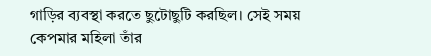গাড়ির ব্যবস্থা করতে ছুটোছুটি করছিল। সেই সময় কেপমার মহিলা তাঁর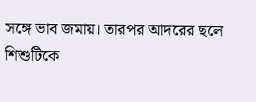সঙ্গে ভাব জমায়। তারপর আদরের ছলে শিশুটিকে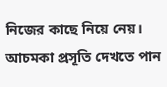নিজের কাছে নিয়ে নেয়। আচমকা প্রসূতি দেখতে পান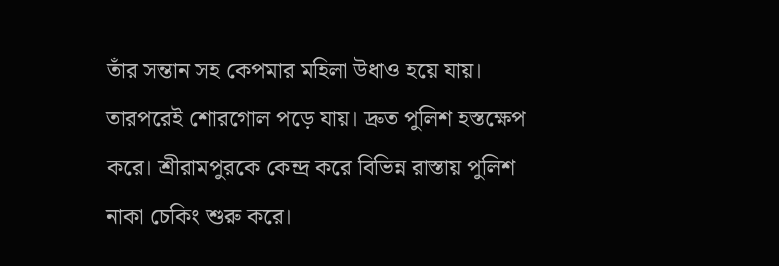তাঁর সন্তান সহ কেপমার মহিলা উধাও হয়ে যায়। তারপরেই শোরগোল পড়ে যায়। দ্রুত পুলিশ হস্তক্ষেপ করে। শ্রীরামপুরকে কেন্দ্র করে বিভিন্ন রাস্তায় পুলিশ নাকা চেকিং শুরু করে।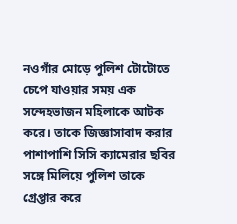নওগাঁর মোড়ে পুলিশ টোটোতে চেপে যাওয়ার সময় এক সন্দেহভাজন মহিলাকে আটক করে। তাকে জিজ্ঞাসাবাদ করার পাশাপাশি সিসি ক্যামেরার ছবির সঙ্গে মিলিয়ে পুলিশ তাকে গ্রেপ্তার করে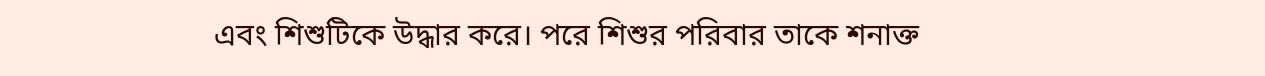এবং শিশুটিকে উদ্ধার করে। পরে শিশুর পরিবার তাকে শনাক্ত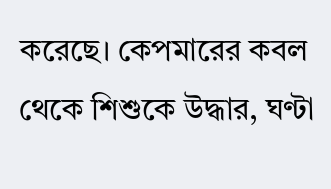করেছে। কেপমারের কবল থেকে শিশুকে উদ্ধার, ঘণ্টা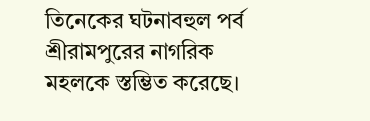তিনেকের ঘটনাবহুল পর্ব শ্রীরামপুরের নাগরিক মহলকে স্তম্ভিত করেছে।